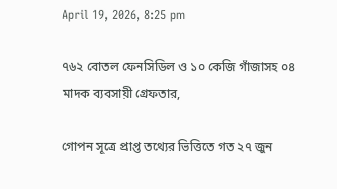April 19, 2026, 8:25 pm

৭৬২ বোতল ফেনসিডিল ও ১০ কেজি গাঁজাসহ ০৪ মাদক ব্যবসায়ী গ্রেফতার,

গোপন সূত্রে প্রাপ্ত তথ্যের ভিত্তিতে গত ২৭ জুন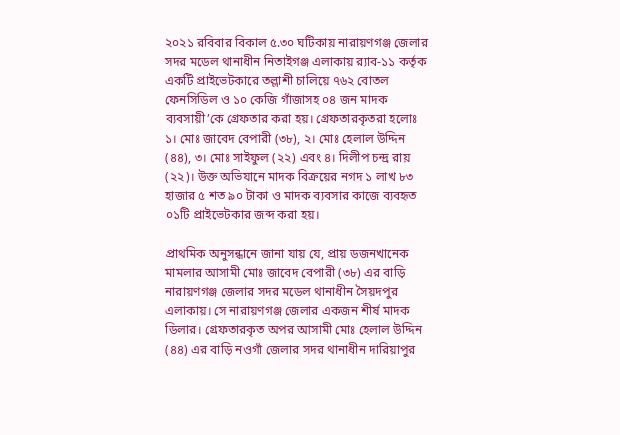২০২১ রবিবার বিকাল ৫.৩০ ঘটিকায় নারায়ণগঞ্জ জেলার সদর মডেল থানাধীন নিতাইগঞ্জ এলাকায় র‌্যাব-১১ কর্তৃক একটি প্রাইভেটকারে তল্লাশী চালিয়ে ৭৬২ বোতল ফেনসিডিল ও ১০ কেজি গাঁজাসহ ০৪ জন মাদক ব্যবসায়ী’কে গ্রেফতার করা হয়। গ্রেফতারকৃতরা হলোঃ ১। মোঃ জাবেদ বেপারী (৩৮), ২। মোঃ হেলাল উদ্দিন (৪৪), ৩। মোঃ সাইফুল (২২) এবং ৪। দিলীপ চন্দ্র রায় (২২)। উক্ত অভিযানে মাদক বিক্রয়ের নগদ ১ লাখ ৮৩ হাজার ৫ শত ৯০ টাকা ও মাদক ব্যবসার কাজে ব্যবহৃত ০১টি প্রাইভেটকার জব্দ করা হয়।

প্রাথমিক অনুসন্ধানে জানা যায় যে, প্রায় ডজনখানেক মামলার আসামী মোঃ জাবেদ বেপারী (৩৮) এর বাড়ি নারায়ণগঞ্জ জেলার সদর মডেল থানাধীন সৈয়দপুর এলাকায়। সে নারায়ণগঞ্জ জেলার একজন শীর্ষ মাদক ডিলার। গ্রেফতারকৃত অপর আসামী মোঃ হেলাল উদ্দিন (৪৪) এর বাড়ি নওগাঁ জেলার সদর থানাধীন দারিয়াপুর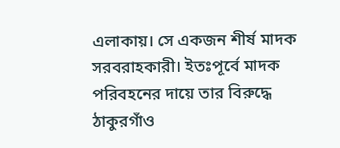এলাকায়। সে একজন শীর্ষ মাদক সরবরাহকারী। ইতঃপূর্বে মাদক পরিবহনের দায়ে তার বিরুদ্ধে ঠাকুরগাঁও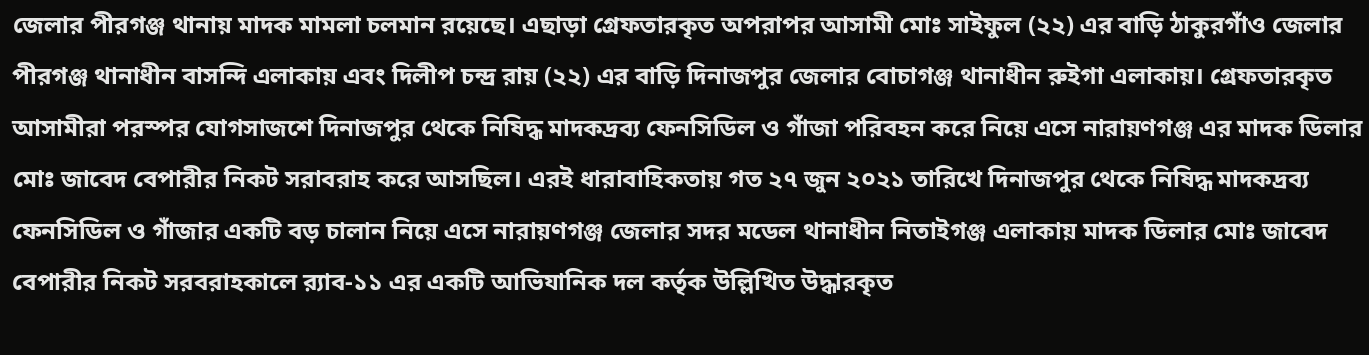জেলার পীরগঞ্জ থানায় মাদক মামলা চলমান রয়েছে। এছাড়া গ্রেফতারকৃত অপরাপর আসামী মোঃ সাইফুল (২২) এর বাড়ি ঠাকুরগাঁও জেলার পীরগঞ্জ থানাধীন বাসন্দি এলাকায় এবং দিলীপ চন্দ্র রায় (২২) এর বাড়ি দিনাজপুর জেলার বোচাগঞ্জ থানাধীন রুইগা এলাকায়। গ্রেফতারকৃত আসামীরা পরস্পর যোগসাজশে দিনাজপুর থেকে নিষিদ্ধ মাদকদ্রব্য ফেনসিডিল ও গাঁজা পরিবহন করে নিয়ে এসে নারায়ণগঞ্জ এর মাদক ডিলার মোঃ জাবেদ বেপারীর নিকট সরাবরাহ করে আসছিল। এরই ধারাবাহিকতায় গত ২৭ জুন ২০২১ তারিখে দিনাজপুর থেকে নিষিদ্ধ মাদকদ্রব্য ফেনসিডিল ও গাঁজার একটি বড় চালান নিয়ে এসে নারায়ণগঞ্জ জেলার সদর মডেল থানাধীন নিতাইগঞ্জ এলাকায় মাদক ডিলার মোঃ জাবেদ বেপারীর নিকট সরবরাহকালে র‌্যাব-১১ এর একটি আভিযানিক দল কর্তৃক উল্লিখিত উদ্ধারকৃত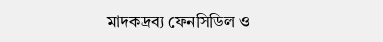মাদকদ্রব্য ফেনসিডিল ও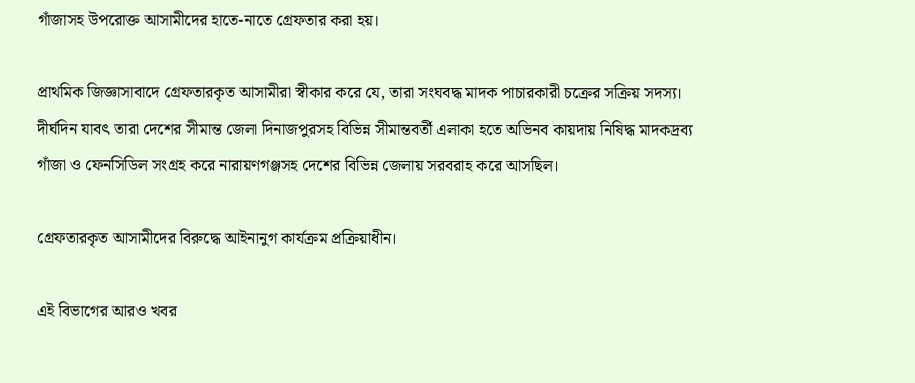গাঁজাসহ উপরোক্ত আসামীদের হাতে-নাতে গ্রেফতার করা হয়।

প্রাথমিক জিজ্ঞাসাবাদে গ্রেফতারকৃত আসামীরা স্বীকার করে যে, তারা সংঘবদ্ধ মাদক পাচারকারী চক্রের সক্রিয় সদস্য। দীর্ঘদিন যাবৎ তারা দেশের সীমান্ত জেলা দিনাজপুরসহ বিভিন্ন সীমান্তবর্তী এলাকা হতে অভিনব কায়দায় নিষিদ্ধ মাদকদ্রব্য গাঁজা ও ফেনসিডিল সংগ্রহ করে নারায়ণগঞ্জসহ দেশের বিভিন্ন জেলায় সরবরাহ করে আসছিল।

গ্রেফতারকৃত আসামীদের বিরুদ্ধে আইনানুগ কার্যক্রম প্রক্রিয়াধীন।

এই বিভাগের আরও খবর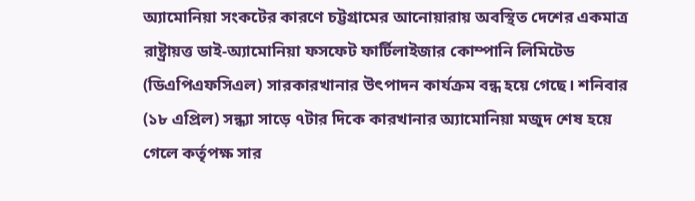অ্যামোনিয়া সংকটের কারণে চট্টগ্রামের আনোয়ারায় অবস্থিত দেশের একমাত্র রাষ্ট্রায়ত্ত ডাই-অ্যামোনিয়া ফসফেট ফার্টিলাইজার কোম্পানি লিমিটেড (ডিএপিএফসিএল) সারকারখানার উৎপাদন কার্যক্রম বন্ধ হয়ে গেছে। শনিবার (১৮ এপ্রিল) সন্ধ্যা সাড়ে ৭টার দিকে কারখানার অ্যামোনিয়া মজুদ শেষ হয়ে গেলে কর্তৃপক্ষ সার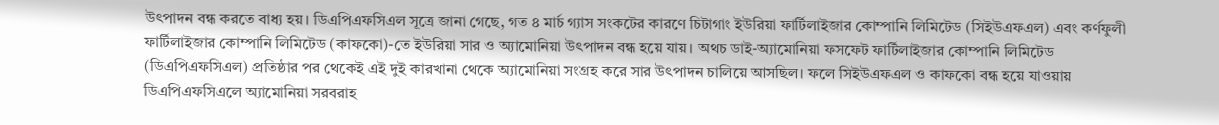উৎপাদন বন্ধ করতে বাধ্য হয়। ডিএপিএফসিএল সূত্রে জানা গেছে, গত ৪ মার্চ গ্যাস সংকটের কারণে চিটাগাং ইউরিয়া ফার্টিলাইজার কোম্পানি লিমিটেড (সিইউএফএল) এবং কর্ণফুলী ফার্টিলাইজার কোম্পানি লিমিটেড (কাফকো)-তে ইউরিয়া সার ও অ্যামোনিয়া উৎপাদন বন্ধ হয়ে যায়। অথচ ডাই-অ্যামোনিয়া ফসফেট ফার্টিলাইজার কোম্পানি লিমিটেড (ডিএপিএফসিএল) প্রতিষ্ঠার পর থেকেই এই দুই কারখানা থেকে অ্যামোনিয়া সংগ্রহ করে সার উৎপাদন চালিয়ে আসছিল। ফলে সিইউএফএল ও কাফকো বন্ধ হয়ে যাওয়ায় ডিএপিএফসিএলে অ্যামোনিয়া সরবরাহ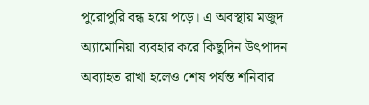পুরোপুরি বন্ধ হয়ে পড়ে। এ অবস্থায় মজুদ অ্যামোনিয়া ব্যবহার করে কিছুদিন উৎপাদন অব্যাহত রাখা হলেও শেষ পর্যন্ত শনিবার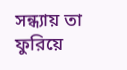সন্ধ্যায় তা ফুরিয়ে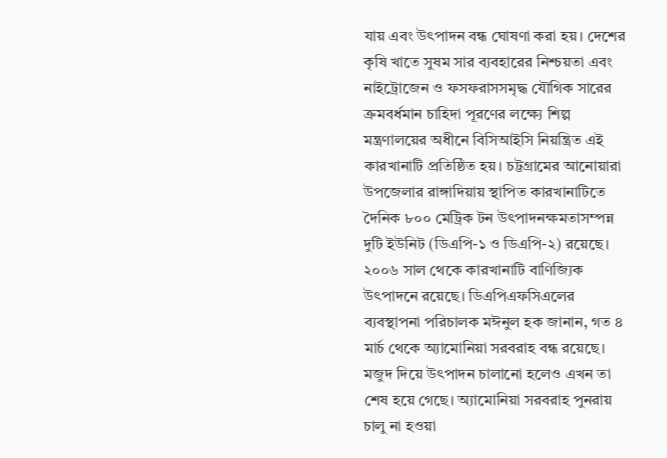যায় এবং উৎপাদন বন্ধ ঘোষণা করা হয়। দেশের কৃষি খাতে সুষম সার ব্যবহারের নিশ্চয়তা এবং নাইট্রোজেন ও ফসফরাসসমৃদ্ধ যৌগিক সারের ক্রমবর্ধমান চাহিদা পূরণের লক্ষ্যে শিল্প মন্ত্রণালয়ের অধীনে বিসিআইসি নিয়ন্ত্রিত এই কারখানাটি প্রতিষ্ঠিত হয়। চট্টগ্রামের আনোয়ারা উপজেলার রাঙ্গাদিয়ায় স্থাপিত কারখানাটিতে দৈনিক ৮০০ মেট্রিক টন উৎপাদনক্ষমতাসম্পন্ন দুটি ইউনিট (ডিএপি-১ ও ডিএপি-২) রয়েছে। ২০০৬ সাল থেকে কারখানাটি বাণিজ্যিক উৎপাদনে রয়েছে। ডিএপিএফসিএলের ব্যবস্থাপনা পরিচালক মঈনুল হক জানান, গত ৪ মার্চ থেকে অ্যামোনিয়া সরবরাহ বন্ধ রয়েছে। মজুদ দিয়ে উৎপাদন চালানো হলেও এখন তা শেষ হয়ে গেছে। অ্যামোনিয়া সরবরাহ পুনরায় চালু না হওয়া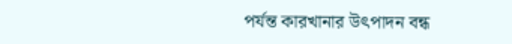পর্যন্ত কারখানার উৎপাদন বন্ধ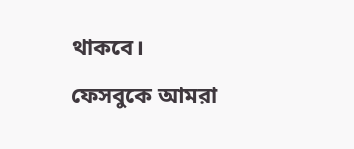থাকবে।

ফেসবুকে আমরা